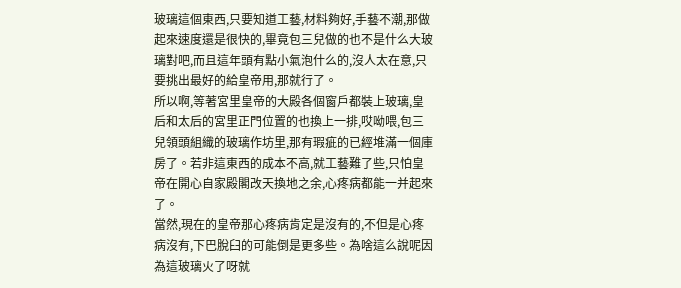玻璃這個東西,只要知道工藝,材料夠好,手藝不潮,那做起來速度還是很快的,畢竟包三兒做的也不是什么大玻璃對吧,而且這年頭有點小氣泡什么的,沒人太在意,只要挑出最好的給皇帝用,那就行了。
所以啊,等著宮里皇帝的大殿各個窗戶都裝上玻璃,皇后和太后的宮里正門位置的也換上一排,哎呦喂,包三兒領頭組織的玻璃作坊里,那有瑕疵的已經堆滿一個庫房了。若非這東西的成本不高,就工藝難了些,只怕皇帝在開心自家殿閣改天換地之余,心疼病都能一并起來了。
當然,現在的皇帝那心疼病肯定是沒有的,不但是心疼病沒有,下巴脫臼的可能倒是更多些。為啥這么說呢因為這玻璃火了呀就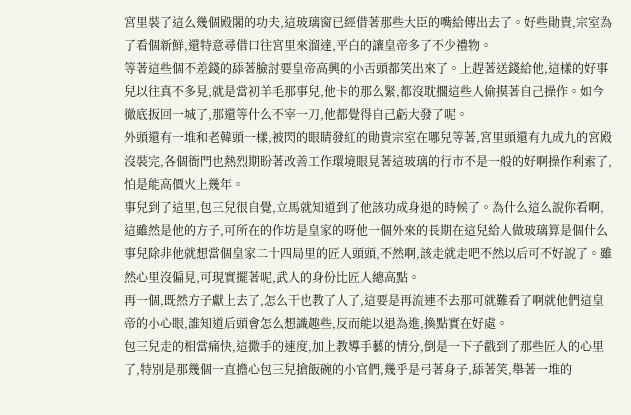宮里裝了這么幾個殿閣的功夫,這玻璃窗已經借著那些大臣的嘴給傳出去了。好些勛貴,宗室為了看個新鮮,還特意尋借口往宮里來溜達,平白的讓皇帝多了不少禮物。
等著這些個不差錢的舔著臉討要皇帝高興的小舌頭都笑出來了。上趕著送錢給他,這樣的好事兒以往真不多見,就是當初羊毛那事兒,他卡的那么緊,都沒耽擱這些人偷摸著自己操作。如今徹底扳回一城了,那還等什么不宰一刀,他都覺得自己虧大發了呢。
外頭還有一堆和老韓頭一樣,被閃的眼睛發紅的勛貴宗室在哪兒等著,宮里頭還有九成九的宮殿沒裝完,各個衙門也熱烈期盼著改善工作環境眼見著這玻璃的行市不是一般的好啊操作利索了,怕是能高價火上幾年。
事兒到了這里,包三兒很自覺,立馬就知道到了他該功成身退的時候了。為什么這么說你看啊,這雖然是他的方子,可所在的作坊是皇家的呀他一個外來的長期在這兒給人做玻璃算是個什么事兒除非他就想當個皇家二十四局里的匠人頭頭,不然啊,該走就走吧不然以后可不好說了。雖然心里沒偏見,可現實擺著呢,武人的身份比匠人總高點。
再一個,既然方子獻上去了,怎么干也教了人了,這要是再流連不去那可就難看了啊就他們這皇帝的小心眼,誰知道后頭會怎么想識趣些,反而能以退為進,換點實在好處。
包三兒走的相當痛快,這撒手的速度,加上教導手藝的情分,倒是一下子戳到了那些匠人的心里了,特別是那幾個一直擔心包三兒搶飯碗的小官們,幾乎是弓著身子,舔著笑,舉著一堆的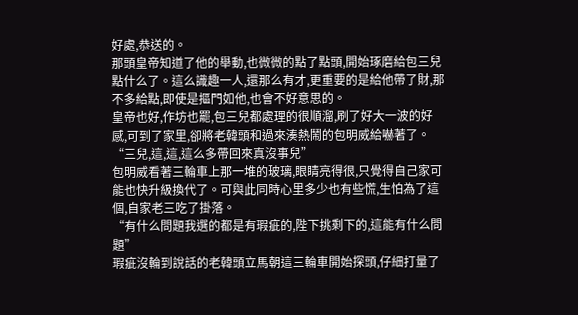好處,恭送的。
那頭皇帝知道了他的舉動,也微微的點了點頭,開始琢磨給包三兒點什么了。這么識趣一人,還那么有才,更重要的是給他帶了財,那不多給點,即使是摳門如他,也會不好意思的。
皇帝也好,作坊也罷,包三兒都處理的很順溜,刷了好大一波的好感,可到了家里,卻將老韓頭和過來湊熱鬧的包明威給嚇著了。
“三兒,這,這,這么多帶回來真沒事兒”
包明威看著三輪車上那一堆的玻璃,眼睛亮得很,只覺得自己家可能也快升級換代了。可與此同時心里多少也有些慌,生怕為了這個,自家老三吃了掛落。
“有什么問題我選的都是有瑕疵的,陛下挑剩下的,這能有什么問題”
瑕疵沒輪到說話的老韓頭立馬朝這三輪車開始探頭,仔細打量了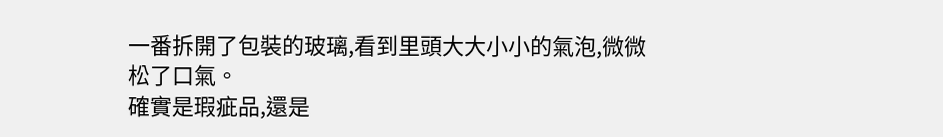一番拆開了包裝的玻璃,看到里頭大大小小的氣泡,微微松了口氣。
確實是瑕疵品,還是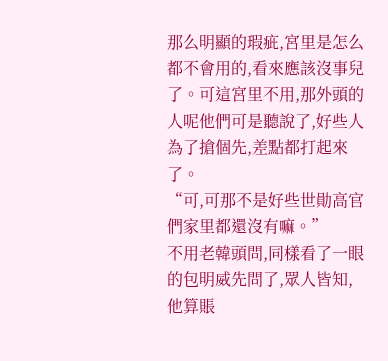那么明顯的瑕疵,宮里是怎么都不會用的,看來應該沒事兒了。可這宮里不用,那外頭的人呢他們可是聽說了,好些人為了搶個先,差點都打起來了。
“可,可那不是好些世勛高官們家里都還沒有嘛。”
不用老韓頭問,同樣看了一眼的包明威先問了,眾人皆知,他算賬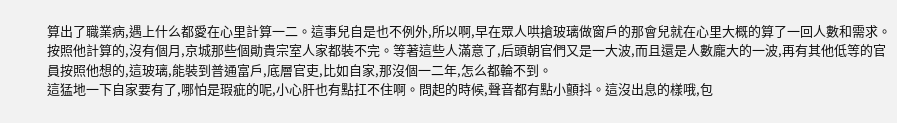算出了職業病,遇上什么都愛在心里計算一二。這事兒自是也不例外,所以啊,早在眾人哄搶玻璃做窗戶的那會兒就在心里大概的算了一回人數和需求。
按照他計算的,沒有個月,京城那些個勛貴宗室人家都裝不完。等著這些人滿意了,后頭朝官們又是一大波,而且還是人數龐大的一波,再有其他低等的官員按照他想的,這玻璃,能裝到普通富戶,底層官吏,比如自家,那沒個一二年,怎么都輪不到。
這猛地一下自家要有了,哪怕是瑕疵的呢,小心肝也有點扛不住啊。問起的時候,聲音都有點小顫抖。這沒出息的樣哦,包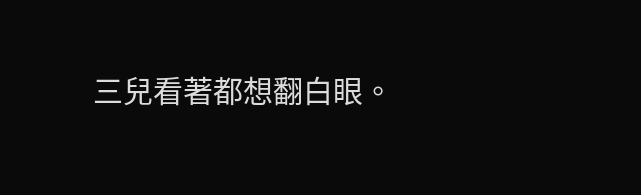三兒看著都想翻白眼。